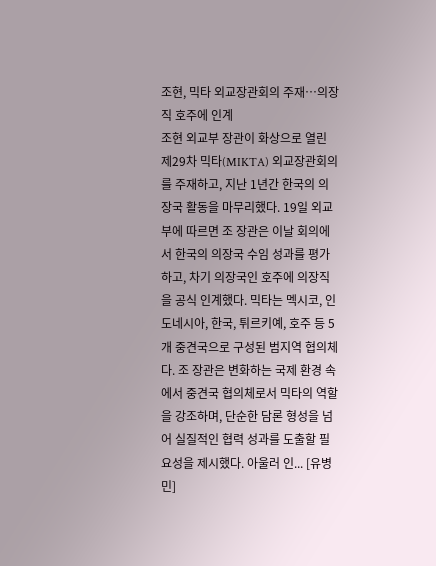조현, 믹타 외교장관회의 주재…의장직 호주에 인계
조현 외교부 장관이 화상으로 열린 제29차 믹타(MIKTA) 외교장관회의를 주재하고, 지난 1년간 한국의 의장국 활동을 마무리했다. 19일 외교부에 따르면 조 장관은 이날 회의에서 한국의 의장국 수임 성과를 평가하고, 차기 의장국인 호주에 의장직을 공식 인계했다. 믹타는 멕시코, 인도네시아, 한국, 튀르키예, 호주 등 5개 중견국으로 구성된 범지역 협의체다. 조 장관은 변화하는 국제 환경 속에서 중견국 협의체로서 믹타의 역할을 강조하며, 단순한 담론 형성을 넘어 실질적인 협력 성과를 도출할 필요성을 제시했다. 아울러 인... [유병민]